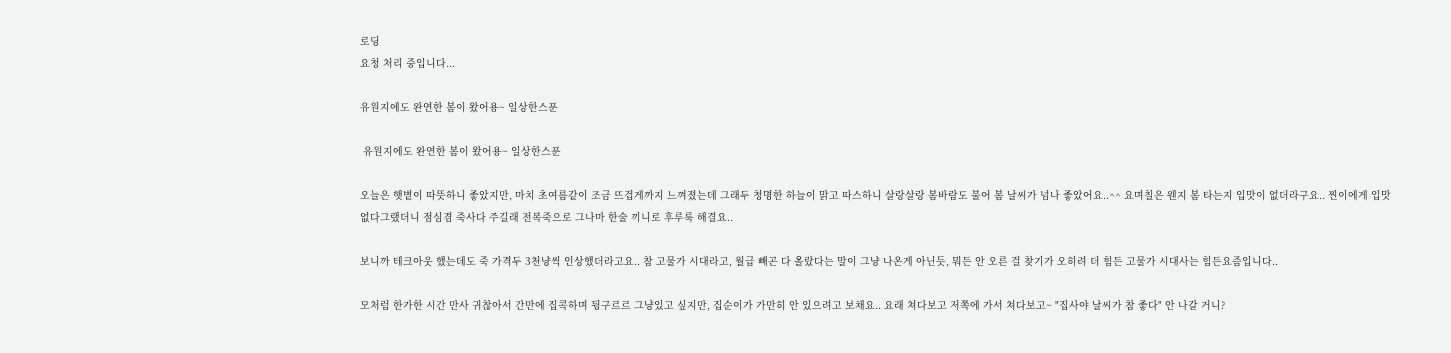로딩
요청 처리 중입니다...

유원지에도 완연한 봄이 왔어용~ 일상한스푼

 유원지에도 완연한 봄이 왔어용~ 일상한스푼

오늘은 햇볕이 따뜻하니 좋았지만, 마치 초여름같이 조금 뜨겁게까지 느껴졌는데 그래두 청명한 하늘이 맑고 따스하니 살랑살랑 봄바람도 불어 봄 날씨가 넘나 좋았어요..^^ 요며칠은 웬지 봄 타는지 입맛이 없더라구요.. 찐이에게 입맛 없다그랬더니 점심겸 죽사다 주길래 전복죽으로 그나마 한술 끼니로 후루룩 해결요..

보니까 테크아웃 했는데도 죽 가격두 3천냥씩 인상했더라고요.. 참 고물가 시대라고, 월급 빼곤 다 올랐다는 말이 그냥 나온게 아닌듯, 뭐든 안 오른 걸 찾기가 오히려 더 힘든 고물가 시대사는 힘든요즘입니다..

모처럼 한가한 시간 만사 귀찮아서 간만에 집콕하며 뒹구르르 그냥있고 싶지만, 집순이가 가만히 안 있으려고 보채요.. 요래 쳐다보고 저쪽에 가서 쳐다보고~ "집사야 날씨가 참 좋다" 안 나갈 거니?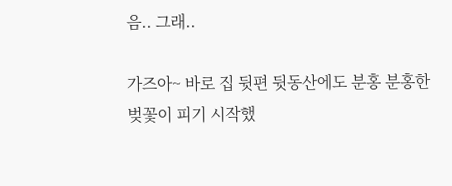음.. 그래..

가즈아~ 바로 집 뒷편 뒷동산에도 분홍 분홍한 벚꽃이 피기 시작했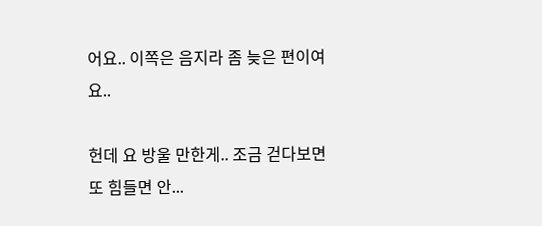어요.. 이쪽은 음지라 좀 늦은 편이여요..

헌데 요 방울 만한게.. 조금 걷다보면 또 힘들면 안...